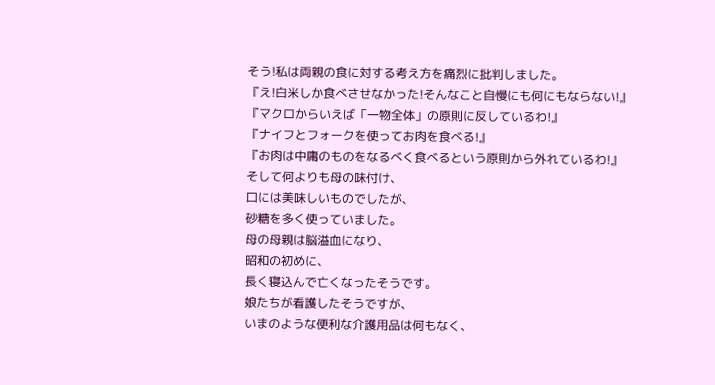そう!私は両親の食に対する考え方を痛烈に批判しました。
『え!白米しか食べさせなかった!そんなこと自慢にも何にもならない!』
『マクロからいえば「一物全体」の原則に反しているわ!』
『ナイフとフォークを使ってお肉を食べる!』
『お肉は中庸のものをなるべく食べるという原則から外れているわ!』
そして何よりも母の味付け、
口には美味しいものでしたが、
砂糖を多く使っていました。
母の母親は脳溢血になり、
昭和の初めに、
長く寝込んで亡くなったそうです。
娘たちが看護したそうですが、
いまのような便利な介護用品は何もなく、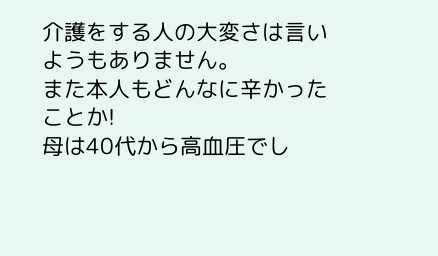介護をする人の大変さは言いようもありません。
また本人もどんなに辛かったことか!
母は40代から高血圧でし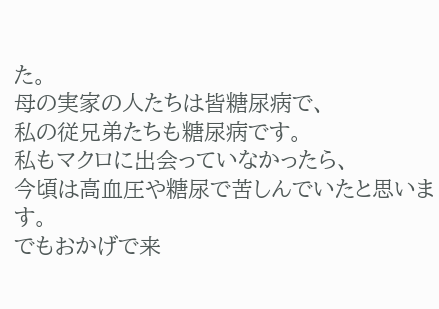た。
母の実家の人たちは皆糖尿病で、
私の従兄弟たちも糖尿病です。
私もマクロに出会っていなかったら、
今頃は高血圧や糖尿で苦しんでいたと思います。
でもおかげで来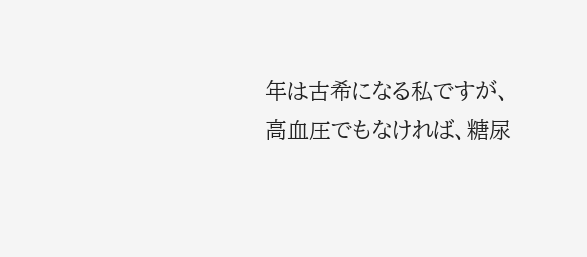年は古希になる私ですが、
高血圧でもなければ、糖尿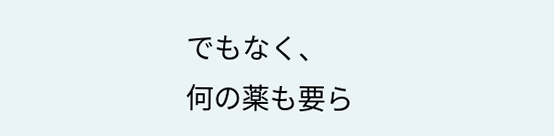でもなく、
何の薬も要ら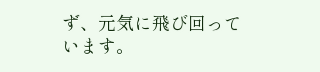ず、元気に飛び回っています。